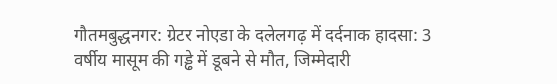गौतमबुद्धनगर: ग्रेटर नोएडा के दलेलगढ़ में दर्दनाक हादसा: 3 वर्षीय मासूम की गड्ढे में डूबने से मौत, जिम्मेदारी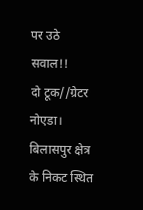पर उठे सवाल!!
दो टूक//ग्रेटर नोएडा। बिलासपुर क्षेत्र के निकट स्थित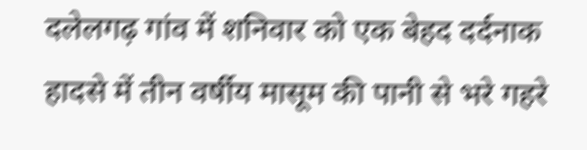दलेलगढ़ गांव में शनिवार को एक बेहद दर्दनाक हादसे में तीन वर्षीय मासूम की पानी से भरे गहरे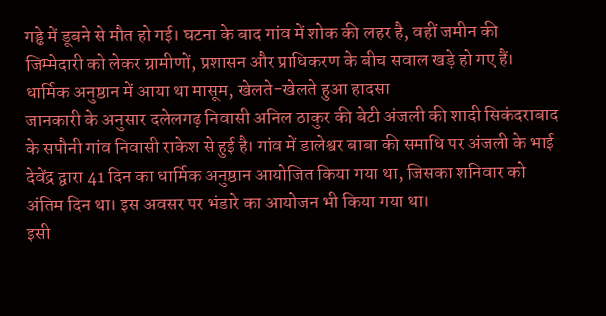गड्ढे में डूबने से मौत हो गई। घटना के बाद गांव में शोक की लहर है, वहीं जमीन की जिम्मेदारी को लेकर ग्रामीणों, प्रशासन और प्राधिकरण के बीच सवाल खड़े हो गए हैं।
धार्मिक अनुष्ठान में आया था मासूम, खेलते-खेलते हुआ हादसा
जानकारी के अनुसार दलेलगढ़ निवासी अनिल ठाकुर की बेटी अंजली की शादी सिकंदराबाद के सपौनी गांव निवासी राकेश से हुई है। गांव में डालेश्वर बाबा की समाधि पर अंजली के भाई देवेंद्र द्वारा 41 दिन का धार्मिक अनुष्ठान आयोजित किया गया था, जिसका शनिवार को अंतिम दिन था। इस अवसर पर भंडारे का आयोजन भी किया गया था।
इसी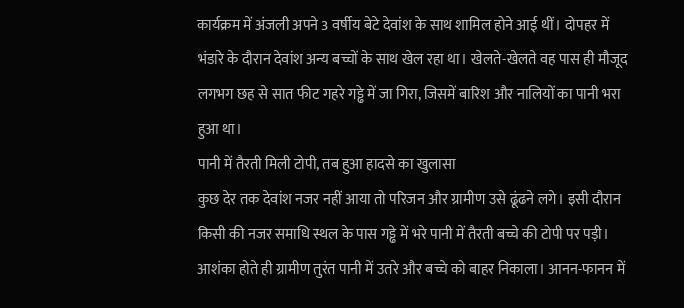कार्यक्रम में अंजली अपने 3 वर्षीय बेटे देवांश के साथ शामिल होने आई थीं। दोपहर में भंडारे के दौरान देवांश अन्य बच्चों के साथ खेल रहा था। खेलते-खेलते वह पास ही मौजूद लगभग छह से सात फीट गहरे गड्ढे में जा गिरा, जिसमें बारिश और नालियों का पानी भरा हुआ था।
पानी में तैरती मिली टोपी, तब हुआ हादसे का खुलासा
कुछ देर तक देवांश नजर नहीं आया तो परिजन और ग्रामीण उसे ढूंढने लगे। इसी दौरान किसी की नजर समाधि स्थल के पास गड्ढे में भरे पानी में तैरती बच्चे की टोपी पर पड़ी। आशंका होते ही ग्रामीण तुरंत पानी में उतरे और बच्चे को बाहर निकाला। आनन-फानन में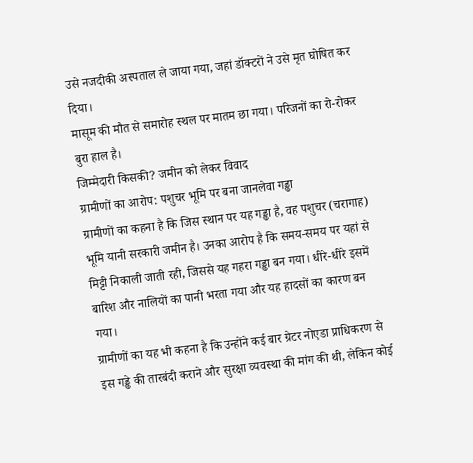उसे नजदीकी अस्पताल ले जाया गया, जहां डॉक्टरों ने उसे मृत घोषित कर दिया।
मासूम की मौत से समारोह स्थल पर मातम छा गया। परिजनों का रो-रोकर बुरा हाल है।
जिम्मेदारी किसकी? जमीन को लेकर विवाद
ग्रामीणों का आरोप: पशुचर भूमि पर बना जानलेवा गड्ढा
ग्रामीणों का कहना है कि जिस स्थान पर यह गड्ढा है, वह पशुचर (चरागाह) भूमि यानी सरकारी जमीन है। उनका आरोप है कि समय-समय पर यहां से मिट्टी निकाली जाती रही, जिससे यह गहरा गड्ढा बन गया। धीरे-धीरे इसमें बारिश और नालियों का पानी भरता गया और यह हादसों का कारण बन गया।
ग्रामीणों का यह भी कहना है कि उन्होंने कई बार ग्रेटर नोएडा प्राधिकरण से इस गड्ढे की तारबंदी कराने और सुरक्षा व्यवस्था की मांग की थी, लेकिन कोई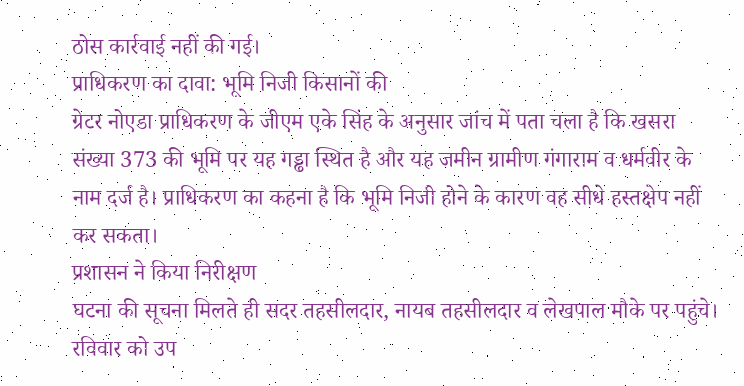ठोस कार्रवाई नहीं की गई।
प्राधिकरण का दावा: भूमि निजी किसानों की
ग्रेटर नोएडा प्राधिकरण के जीएम एके सिंह के अनुसार जांच में पता चला है कि खसरा संख्या 373 की भूमि पर यह गड्ढा स्थित है और यह जमीन ग्रामीण गंगाराम व धर्मवीर के नाम दर्ज है। प्राधिकरण का कहना है कि भूमि निजी होने के कारण वह सीधे हस्तक्षेप नहीं कर सकता।
प्रशासन ने किया निरीक्षण
घटना की सूचना मिलते ही सदर तहसीलदार, नायब तहसीलदार व लेखपाल मौके पर पहुंचे। रविवार को उप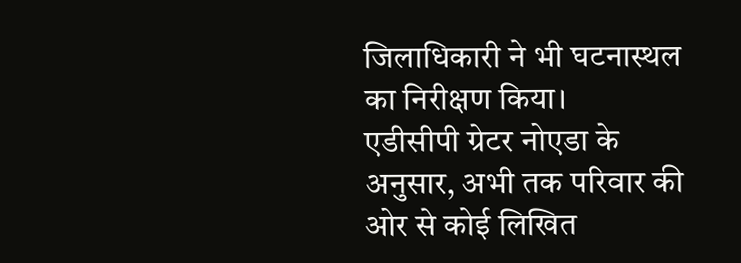जिलाधिकारी ने भी घटनास्थल का निरीक्षण किया।
एडीसीपी ग्रेटर नोएडा के अनुसार, अभी तक परिवार की ओर से कोई लिखित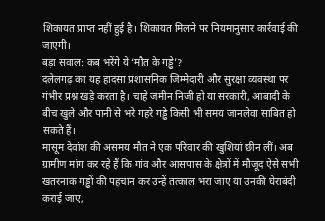शिकायत प्राप्त नहीं हुई है। शिकायत मिलने पर नियमानुसार कार्रवाई की जाएगी।
बड़ा सवाल: कब भरेंगे ये ‘मौत के गड्ढे’?
दलेलगढ़ का यह हादसा प्रशासनिक जिम्मेदारी और सुरक्षा व्यवस्था पर गंभीर प्रश्न खड़े करता है। चाहे जमीन निजी हो या सरकारी, आबादी के बीच खुले और पानी से भरे गहरे गड्ढे किसी भी समय जानलेवा साबित हो सकते हैं।
मासूम देवांश की असमय मौत ने एक परिवार की खुशियां छीन लीं। अब ग्रामीण मांग कर रहे हैं कि गांव और आसपास के क्षेत्रों में मौजूद ऐसे सभी खतरनाक गड्ढों की पहचान कर उन्हें तत्काल भरा जाए या उनकी घेराबंदी कराई जाए,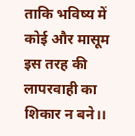ताकि भविष्य में कोई और मासूम इस तरह की लापरवाही का शिकार न बने।।